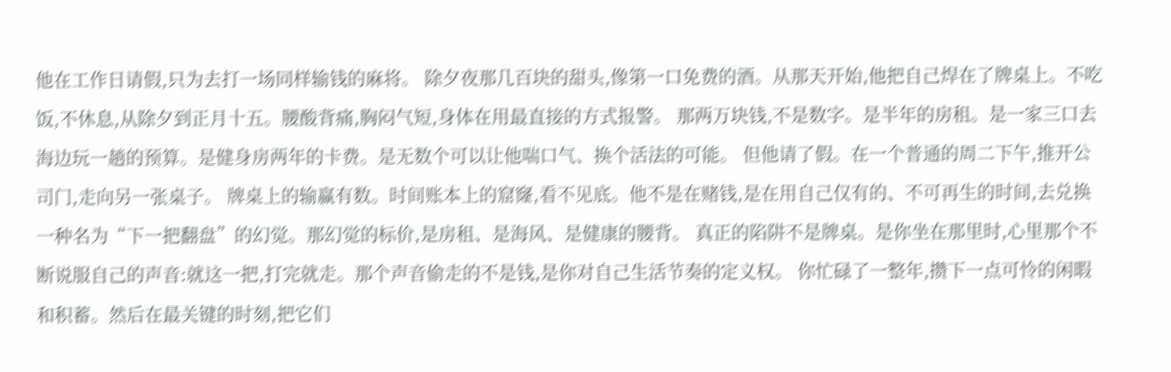他在工作日请假,只为去打一场同样输钱的麻将。 除夕夜那几百块的甜头,像第一口免费的酒。从那天开始,他把自己焊在了牌桌上。不吃饭,不休息,从除夕到正月十五。腰酸背痛,胸闷气短,身体在用最直接的方式报警。 那两万块钱,不是数字。是半年的房租。是一家三口去海边玩一趟的预算。是健身房两年的卡费。是无数个可以让他喘口气、换个活法的可能。 但他请了假。在一个普通的周二下午,推开公司门,走向另一张桌子。 牌桌上的输赢有数。时间账本上的窟窿,看不见底。他不是在赌钱,是在用自己仅有的、不可再生的时间,去兑换一种名为“下一把翻盘”的幻觉。那幻觉的标价,是房租、是海风、是健康的腰背。 真正的陷阱不是牌桌。是你坐在那里时,心里那个不断说服自己的声音:就这一把,打完就走。那个声音偷走的不是钱,是你对自己生活节奏的定义权。 你忙碌了一整年,攒下一点可怜的闲暇和积蓄。然后在最关键的时刻,把它们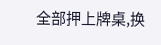全部押上牌桌,换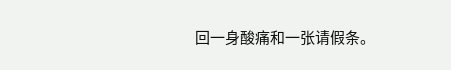回一身酸痛和一张请假条。